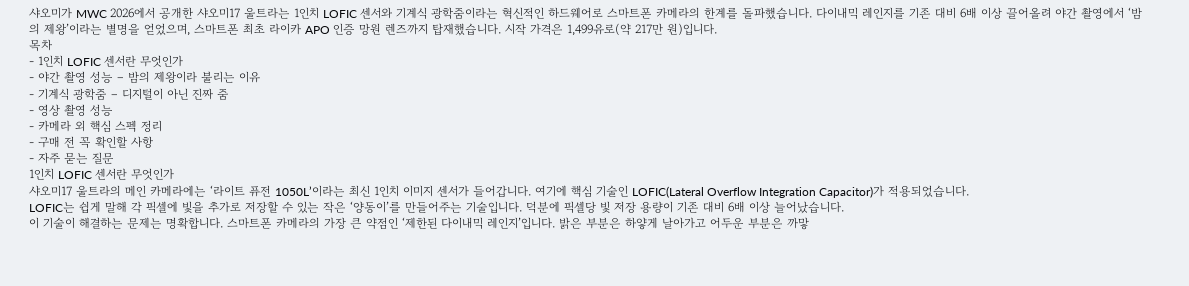샤오미가 MWC 2026에서 공개한 샤오미17 울트라는 1인치 LOFIC 센서와 기계식 광학줌이라는 혁신적인 하드웨어로 스마트폰 카메라의 한계를 돌파했습니다. 다이내믹 레인지를 기존 대비 6배 이상 끌어올려 야간 촬영에서 ‘밤의 제왕’이라는 별명을 얻었으며, 스마트폰 최초 라이카 APO 인증 망원 렌즈까지 탑재했습니다. 시작 가격은 1,499유로(약 217만 원)입니다.
목차
- 1인치 LOFIC 센서란 무엇인가
- 야간 촬영 성능 – 밤의 제왕이라 불리는 이유
- 기계식 광학줌 – 디지털이 아닌 진짜 줌
- 영상 촬영 성능
- 카메라 외 핵심 스펙 정리
- 구매 전 꼭 확인할 사항
- 자주 묻는 질문
1인치 LOFIC 센서란 무엇인가
샤오미17 울트라의 메인 카메라에는 ‘라이트 퓨전 1050L’이라는 최신 1인치 이미지 센서가 들어갑니다. 여기에 핵심 기술인 LOFIC(Lateral Overflow Integration Capacitor)가 적용되었습니다.
LOFIC는 쉽게 말해 각 픽셀에 빛을 추가로 저장할 수 있는 작은 ‘양동이’를 만들어주는 기술입니다. 덕분에 픽셀당 빛 저장 용량이 기존 대비 6배 이상 늘어났습니다.
이 기술이 해결하는 문제는 명확합니다. 스마트폰 카메라의 가장 큰 약점인 ‘제한된 다이내믹 레인지’입니다. 밝은 부분은 하얗게 날아가고 어두운 부분은 까맣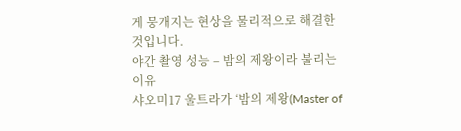게 뭉개지는 현상을 물리적으로 해결한 것입니다.
야간 촬영 성능 – 밤의 제왕이라 불리는 이유
샤오미17 울트라가 ‘밤의 제왕(Master of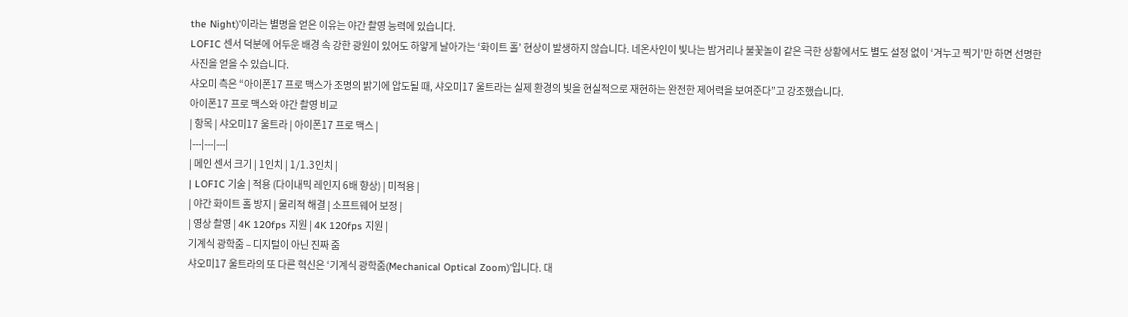the Night)’이라는 별명을 얻은 이유는 야간 촬영 능력에 있습니다.
LOFIC 센서 덕분에 어두운 배경 속 강한 광원이 있어도 하얗게 날아가는 ‘화이트 홀’ 현상이 발생하지 않습니다. 네온사인이 빛나는 밤거리나 불꽃놀이 같은 극한 상황에서도 별도 설정 없이 ‘겨누고 찍기’만 하면 선명한 사진을 얻을 수 있습니다.
샤오미 측은 “아이폰17 프로 맥스가 조명의 밝기에 압도될 때, 샤오미17 울트라는 실제 환경의 빛을 현실적으로 재현하는 완전한 제어력을 보여준다”고 강조했습니다.
아이폰17 프로 맥스와 야간 촬영 비교
| 항목 | 샤오미17 울트라 | 아이폰17 프로 맥스 |
|---|---|---|
| 메인 센서 크기 | 1인치 | 1/1.3인치 |
| LOFIC 기술 | 적용 (다이내믹 레인지 6배 향상) | 미적용 |
| 야간 화이트 홀 방지 | 물리적 해결 | 소프트웨어 보정 |
| 영상 촬영 | 4K 120fps 지원 | 4K 120fps 지원 |
기계식 광학줌 – 디지털이 아닌 진짜 줌
샤오미17 울트라의 또 다른 혁신은 ‘기계식 광학줌(Mechanical Optical Zoom)’입니다. 대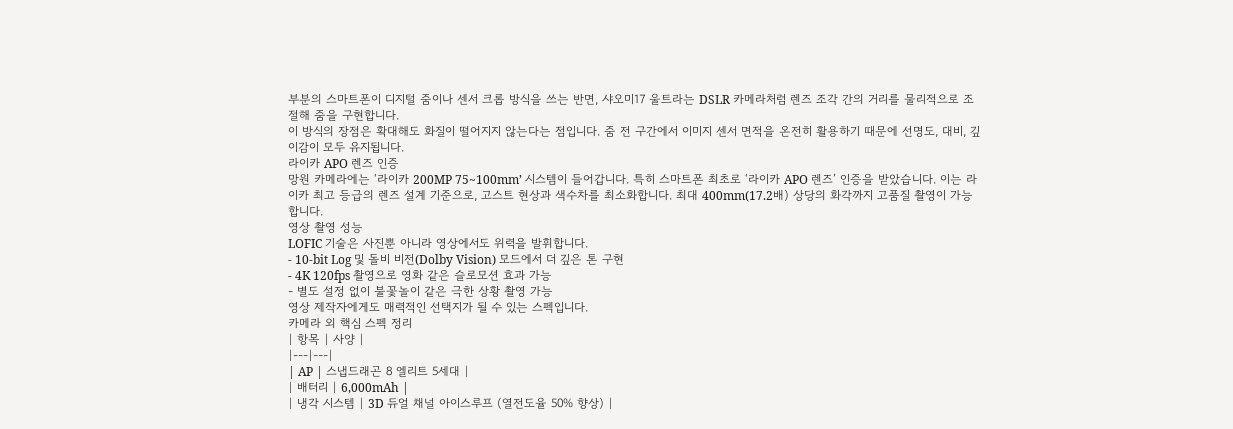부분의 스마트폰이 디지털 줌이나 센서 크롭 방식을 쓰는 반면, 샤오미17 울트라는 DSLR 카메라처럼 렌즈 조각 간의 거리를 물리적으로 조절해 줌을 구현합니다.
이 방식의 장점은 확대해도 화질이 떨어지지 않는다는 점입니다. 줌 전 구간에서 이미지 센서 면적을 온전히 활용하기 때문에 선명도, 대비, 깊이감이 모두 유지됩니다.
라이카 APO 렌즈 인증
망원 카메라에는 ‘라이카 200MP 75~100mm’ 시스템이 들어갑니다. 특히 스마트폰 최초로 ‘라이카 APO 렌즈’ 인증을 받았습니다. 이는 라이카 최고 등급의 렌즈 설계 기준으로, 고스트 현상과 색수차를 최소화합니다. 최대 400mm(17.2배) 상당의 화각까지 고품질 촬영이 가능합니다.
영상 촬영 성능
LOFIC 기술은 사진뿐 아니라 영상에서도 위력을 발휘합니다.
- 10-bit Log 및 돌비 비전(Dolby Vision) 모드에서 더 깊은 톤 구현
- 4K 120fps 촬영으로 영화 같은 슬로모션 효과 가능
- 별도 설정 없이 불꽃놀이 같은 극한 상황 촬영 가능
영상 제작자에게도 매력적인 선택지가 될 수 있는 스펙입니다.
카메라 외 핵심 스펙 정리
| 항목 | 사양 |
|---|---|
| AP | 스냅드래곤 8 엘리트 5세대 |
| 배터리 | 6,000mAh |
| 냉각 시스템 | 3D 듀얼 채널 아이스루프 (열전도율 50% 향상) |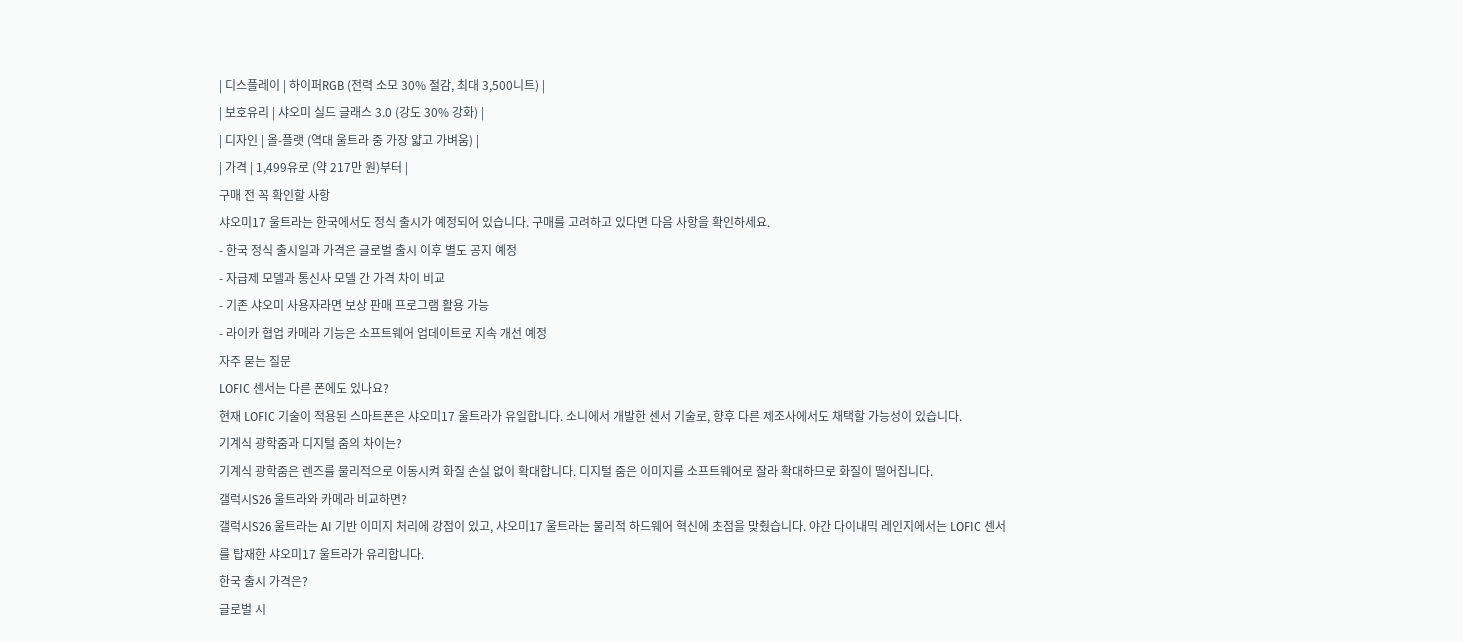| 디스플레이 | 하이퍼RGB (전력 소모 30% 절감, 최대 3,500니트) |
| 보호유리 | 샤오미 실드 글래스 3.0 (강도 30% 강화) |
| 디자인 | 올-플랫 (역대 울트라 중 가장 얇고 가벼움) |
| 가격 | 1,499유로 (약 217만 원)부터 |
구매 전 꼭 확인할 사항
샤오미17 울트라는 한국에서도 정식 출시가 예정되어 있습니다. 구매를 고려하고 있다면 다음 사항을 확인하세요.
- 한국 정식 출시일과 가격은 글로벌 출시 이후 별도 공지 예정
- 자급제 모델과 통신사 모델 간 가격 차이 비교
- 기존 샤오미 사용자라면 보상 판매 프로그램 활용 가능
- 라이카 협업 카메라 기능은 소프트웨어 업데이트로 지속 개선 예정
자주 묻는 질문
LOFIC 센서는 다른 폰에도 있나요?
현재 LOFIC 기술이 적용된 스마트폰은 샤오미17 울트라가 유일합니다. 소니에서 개발한 센서 기술로, 향후 다른 제조사에서도 채택할 가능성이 있습니다.
기계식 광학줌과 디지털 줌의 차이는?
기계식 광학줌은 렌즈를 물리적으로 이동시켜 화질 손실 없이 확대합니다. 디지털 줌은 이미지를 소프트웨어로 잘라 확대하므로 화질이 떨어집니다.
갤럭시S26 울트라와 카메라 비교하면?
갤럭시S26 울트라는 AI 기반 이미지 처리에 강점이 있고, 샤오미17 울트라는 물리적 하드웨어 혁신에 초점을 맞췄습니다. 야간 다이내믹 레인지에서는 LOFIC 센서를 탑재한 샤오미17 울트라가 유리합니다.
한국 출시 가격은?
글로벌 시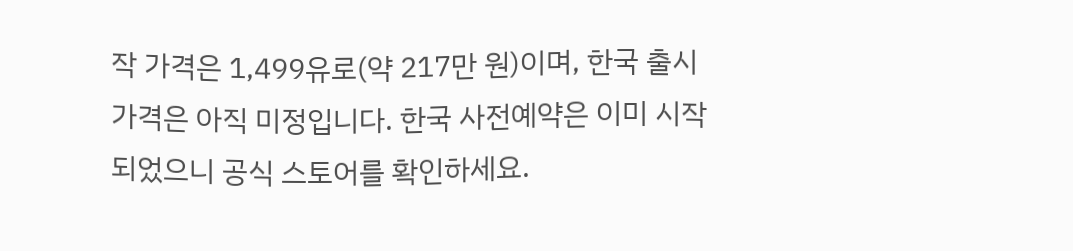작 가격은 1,499유로(약 217만 원)이며, 한국 출시 가격은 아직 미정입니다. 한국 사전예약은 이미 시작되었으니 공식 스토어를 확인하세요.